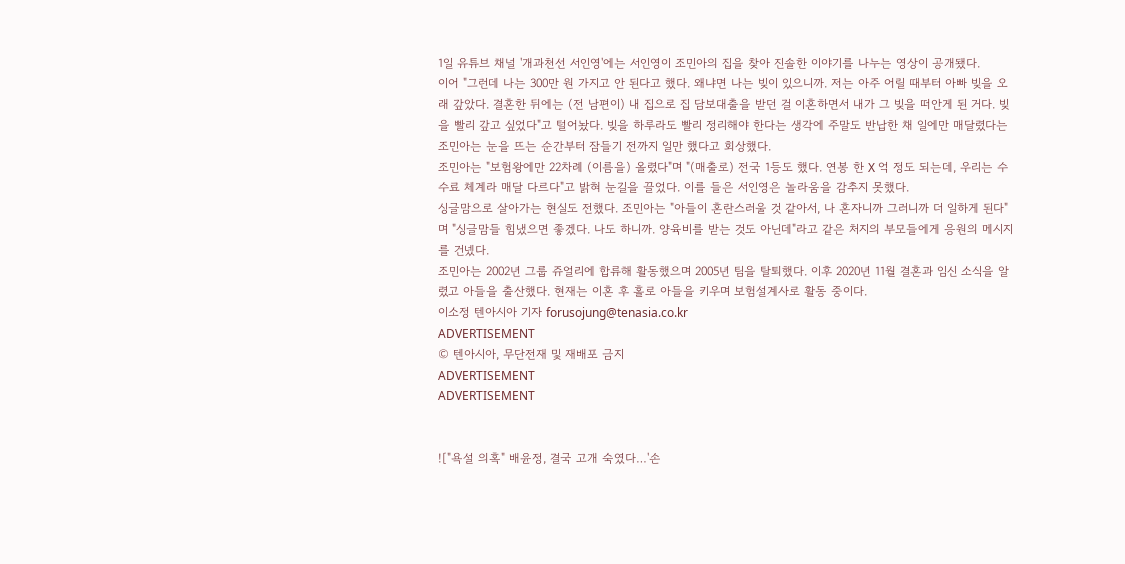1일 유튜브 채널 '개과천선 서인영'에는 서인영이 조민아의 집을 찾아 진솔한 이야기를 나누는 영상이 공개됐다.
이어 "그런데 나는 300만 원 가지고 안 된다고 했다. 왜냐면 나는 빚이 있으니까. 저는 아주 어릴 때부터 아빠 빚을 오래 갚았다. 결혼한 뒤에는 (전 남편이) 내 집으로 집 담보대출을 받던 걸 이혼하면서 내가 그 빚을 떠안게 된 거다. 빚을 빨리 갚고 싶었다"고 털어놨다. 빚을 하루라도 빨리 정리해야 한다는 생각에 주말도 반납한 채 일에만 매달렸다는 조민아는 눈을 뜨는 순간부터 잠들기 전까지 일만 했다고 회상했다.
조민아는 "보험왕에만 22차례 (이름을) 올렸다"며 "(매출로) 전국 1등도 했다. 연봉 한 X 억 정도 되는데, 우리는 수수료 체계라 매달 다르다"고 밝혀 눈길을 끌었다. 이를 들은 서인영은 놀라움을 감추지 못했다.
싱글맘으로 살아가는 현실도 전했다. 조민아는 "아들이 혼란스러울 것 같아서, 나 혼자니까 그러니까 더 일하게 된다"며 "싱글맘들 힘냈으면 좋겠다. 나도 하니까. 양육비를 받는 것도 아닌데"라고 같은 처지의 부모들에게 응원의 메시지를 건넸다.
조민아는 2002년 그룹 쥬얼리에 합류해 활동했으며 2005년 팀을 탈퇴했다. 이후 2020년 11월 결혼과 임신 소식을 알렸고 아들을 출산했다. 현재는 이혼 후 홀로 아들을 키우며 보험설계사로 활동 중이다.
이소정 텐아시아 기자 forusojung@tenasia.co.kr
ADVERTISEMENT
© 텐아시아, 무단전재 및 재배포 금지
ADVERTISEMENT
ADVERTISEMENT


!["욕설 의혹" 배윤정, 결국 고개 숙였다…'손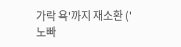가락 욕'까지 재소환 ('노빠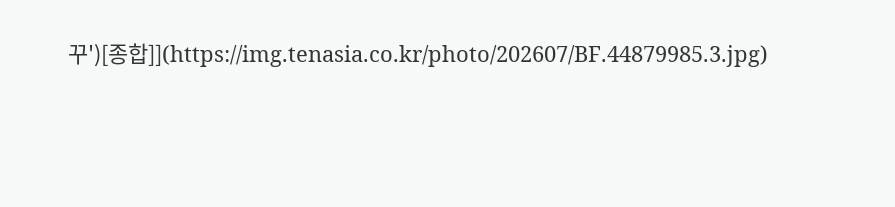꾸')[종합]](https://img.tenasia.co.kr/photo/202607/BF.44879985.3.jpg)